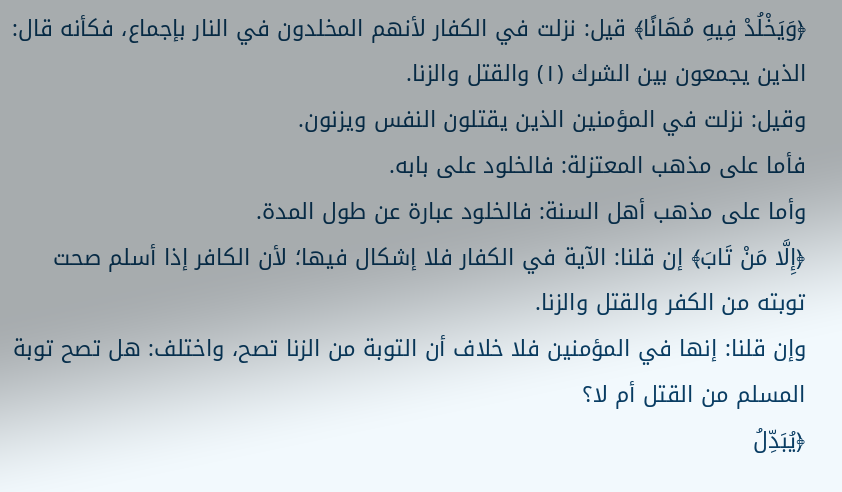﴿وَيَخْلُدْ فِيهِ مُهَانًا﴾ قيل: نزلت في الكفار لأنهم المخلدون في النار بإجماع، فكأنه قال: الذين يجمعون بين الشرك (١) والقتل والزنا.
وقيل: نزلت في المؤمنين الذين يقتلون النفس ويزنون.
فأما على مذهب المعتزلة: فالخلود على بابه.
وأما على مذهب أهل السنة: فالخلود عبارة عن طول المدة.
﴿إِلَّا مَنْ تَابَ﴾ إن قلنا: الآية في الكفار فلا إشكال فيها؛ لأن الكافر إذا أسلم صحت توبته من الكفر والقتل والزنا.
وإن قلنا: إنها في المؤمنين فلا خلاف أن التوبة من الزنا تصح، واختلف: هل تصح توبة المسلم من القتل أم لا؟
﴿يُبَدِّلُ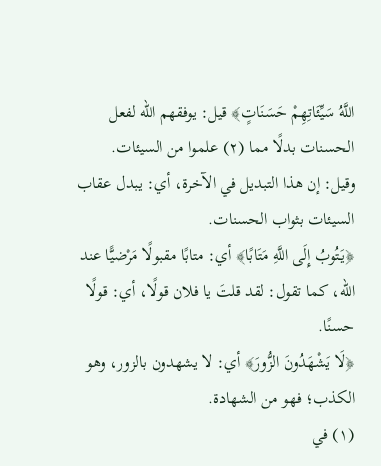اللَّهُ سَيِّئَاتِهِمْ حَسَنَاتٍ﴾ قيل: يوفقهم الله لفعل الحسنات بدلًا مما (٢) علموا من السيئات.
وقيل: إن هذا التبديل في الآخرة، أي: يبدل عقاب السيئات بثواب الحسنات.
﴿يَتُوبُ إِلَى اللَّهِ مَتَابًا﴾ أي: متابًا مقبولًا مَرْضيًّا عند الله، كما تقول: لقد قلتَ يا فلان قولًا، أي: قولًا حسنًا.
﴿لَا يَشْهَدُونَ الزُّورَ﴾ أي: لا يشهدون بالزور، وهو الكذب؛ فهو من الشهادة.
(١) في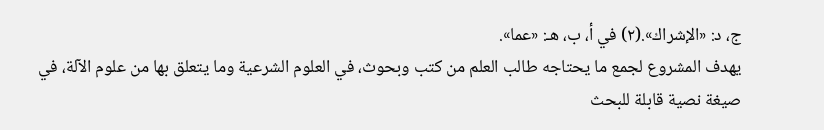ج، د: «الإشراك».(٢) في أ، ب، هـ: «عما».
يهدف المشروع لجمع ما يحتاجه طالب العلم من كتب وبحوث، في العلوم الشرعية وما يتعلق بها من علوم الآلة، في صيغة نصية قابلة للبحث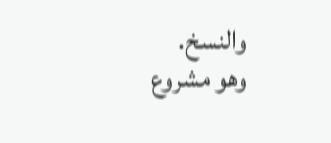والنسخ.
وهو مشروع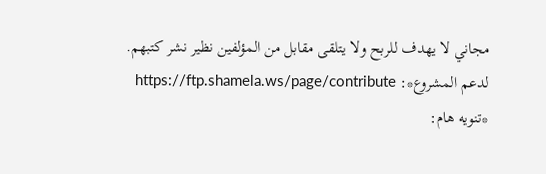مجاني لا يهدف للربح ولا يتلقى مقابل من المؤلفين نظير نشر كتبهم.
لدعم المشروع*: https://ftp.shamela.ws/page/contribute
*تنويه هام: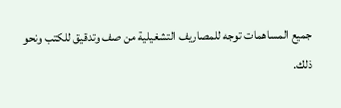جميع المساهمات توجه للمصاريف التشغيلية من صف وتدقيق للكتب ونحو ذلك.